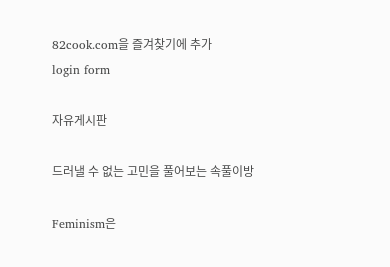82cook.com을 즐겨찾기에 추가
login form

자유게시판

드러낼 수 없는 고민을 풀어보는 속풀이방

Feminism은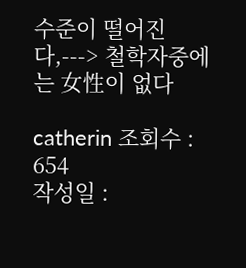수준이 떨어진다,---> 철학자중에는 女性이 없다

catherin 조회수 : 654
작성일 :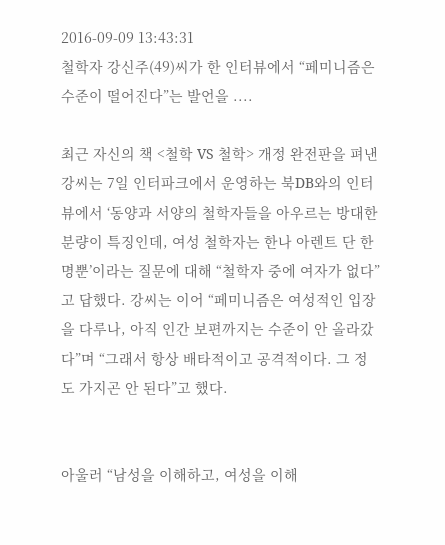2016-09-09 13:43:31
철학자 강신주(49)씨가 한 인터뷰에서 “페미니즘은 수준이 떨어진다”는 발언을 ....

최근 자신의 책 <철학 VS 철학> 개정 완전판을 펴낸 강씨는 7일 인터파크에서 운영하는 북DB와의 인터뷰에서 ‘동양과 서양의 철학자들을 아우르는 방대한 분량이 특징인데, 여성 철학자는 한나 아렌트 단 한 명뿐’이라는 질문에 대해 “철학자 중에 여자가 없다”고 답했다. 강씨는 이어 “페미니즘은 여성적인 입장을 다루나, 아직 인간 보편까지는 수준이 안 올라갔다”며 “그래서 항상 배타적이고 공격적이다. 그 정도 가지곤 안 된다”고 했다.


아울러 “남성을 이해하고, 여성을 이해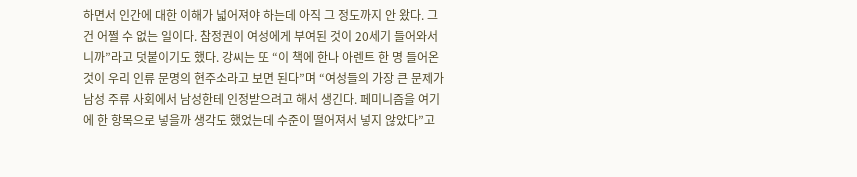하면서 인간에 대한 이해가 넓어져야 하는데 아직 그 정도까지 안 왔다. 그건 어쩔 수 없는 일이다. 참정권이 여성에게 부여된 것이 20세기 들어와서니까”라고 덧붙이기도 했다. 강씨는 또 “이 책에 한나 아렌트 한 명 들어온 것이 우리 인류 문명의 현주소라고 보면 된다”며 “여성들의 가장 큰 문제가 남성 주류 사회에서 남성한테 인정받으려고 해서 생긴다. 페미니즘을 여기에 한 항목으로 넣을까 생각도 했었는데 수준이 떨어져서 넣지 않았다”고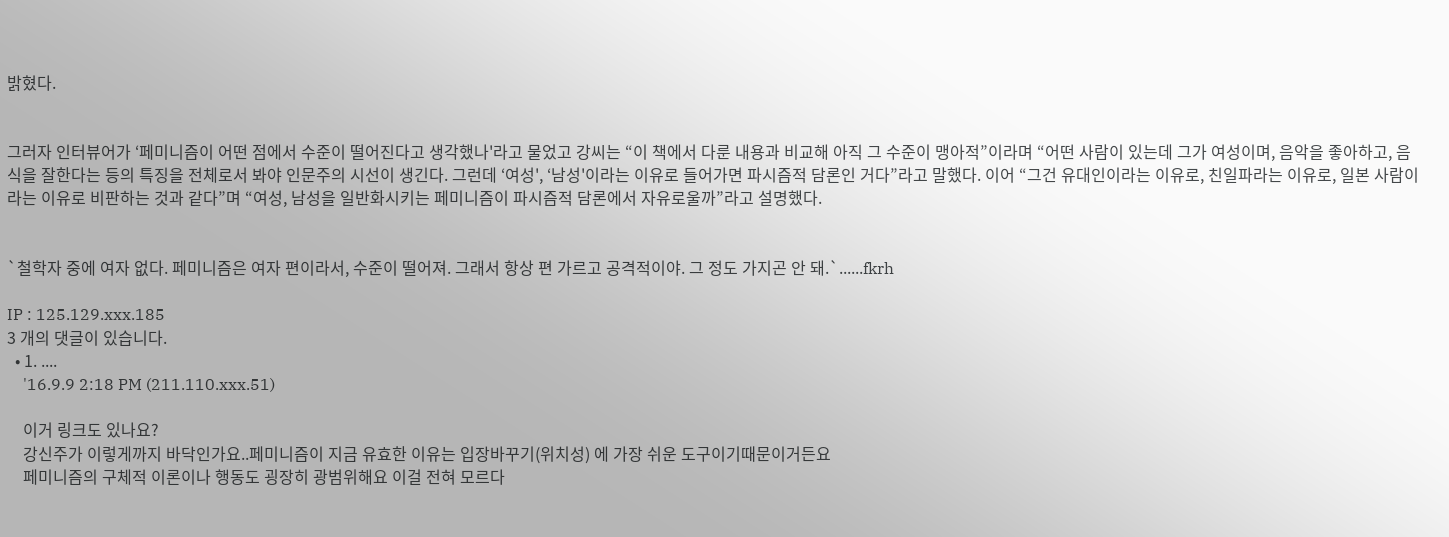밝혔다.


그러자 인터뷰어가 ‘페미니즘이 어떤 점에서 수준이 떨어진다고 생각했나'라고 물었고 강씨는 “이 책에서 다룬 내용과 비교해 아직 그 수준이 맹아적”이라며 “어떤 사람이 있는데 그가 여성이며, 음악을 좋아하고, 음식을 잘한다는 등의 특징을 전체로서 봐야 인문주의 시선이 생긴다. 그런데 ‘여성', ‘남성'이라는 이유로 들어가면 파시즘적 담론인 거다”라고 말했다. 이어 “그건 유대인이라는 이유로, 친일파라는 이유로, 일본 사람이라는 이유로 비판하는 것과 같다”며 “여성, 남성을 일반화시키는 페미니즘이 파시즘적 담론에서 자유로울까”라고 설명했다.


`철학자 중에 여자 없다. 페미니즘은 여자 편이라서, 수준이 떨어져. 그래서 항상 편 가르고 공격적이야. 그 정도 가지곤 안 돼.`......fkrh

IP : 125.129.xxx.185
3 개의 댓글이 있습니다.
  • 1. ....
    '16.9.9 2:18 PM (211.110.xxx.51)

    이거 링크도 있나요?
    강신주가 이렇게까지 바닥인가요..페미니즘이 지금 유효한 이유는 입장바꾸기(위치성) 에 가장 쉬운 도구이기때문이거든요
    페미니즘의 구체적 이론이나 행동도 굉장히 광범위해요 이걸 전혀 모르다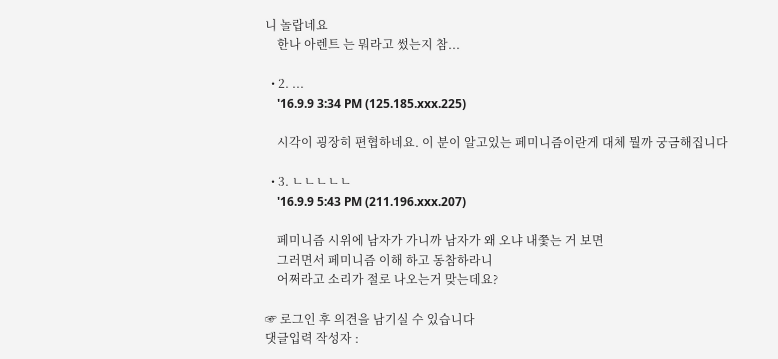니 놀랍네요
    한나 아렌트 는 뭐라고 썼는지 참...

  • 2. ...
    '16.9.9 3:34 PM (125.185.xxx.225)

    시각이 굉장히 편협하네요. 이 분이 알고있는 페미니즘이란게 대체 뭘까 궁금해집니다

  • 3. ㄴㄴㄴㄴㄴ
    '16.9.9 5:43 PM (211.196.xxx.207)

    페미니즘 시위에 남자가 가니까 남자가 왜 오냐 내쭟는 거 보면
    그러면서 페미니즘 이해 하고 동참하라니
    어쩌라고 소리가 절로 나오는거 맞는데요?

☞ 로그인 후 의견을 남기실 수 있습니다
댓글입력 작성자 :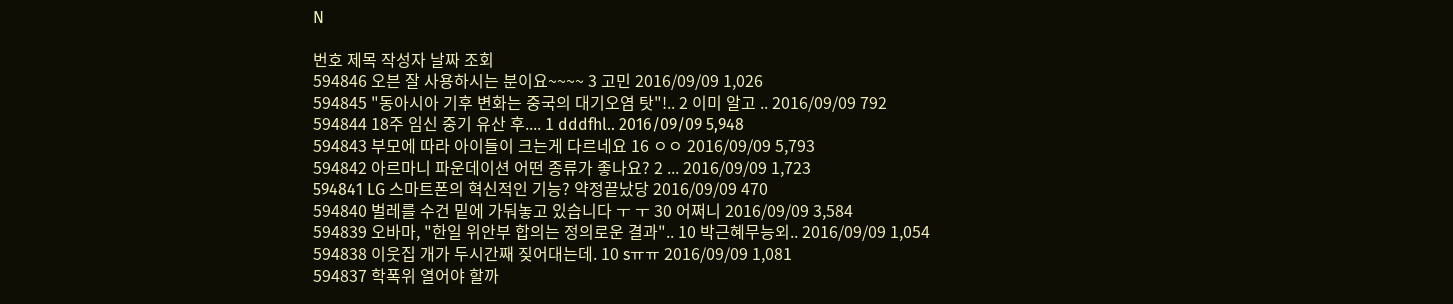N

번호 제목 작성자 날짜 조회
594846 오븐 잘 사용하시는 분이요~~~~ 3 고민 2016/09/09 1,026
594845 "동아시아 기후 변화는 중국의 대기오염 탓"!.. 2 이미 알고 .. 2016/09/09 792
594844 18주 임신 중기 유산 후.... 1 dddfhl.. 2016/09/09 5,948
594843 부모에 따라 아이들이 크는게 다르네요 16 ㅇㅇ 2016/09/09 5,793
594842 아르마니 파운데이션 어떤 종류가 좋나요? 2 ... 2016/09/09 1,723
594841 LG 스마트폰의 혁신적인 기능? 약정끝났당 2016/09/09 470
594840 벌레를 수건 밑에 가둬놓고 있습니다 ㅜ ㅜ 30 어쩌니 2016/09/09 3,584
594839 오바마, "한일 위안부 합의는 정의로운 결과".. 10 박근혜무능외.. 2016/09/09 1,054
594838 이웃집 개가 두시간째 짖어대는데. 10 sㅠㅠ 2016/09/09 1,081
594837 학폭위 열어야 할까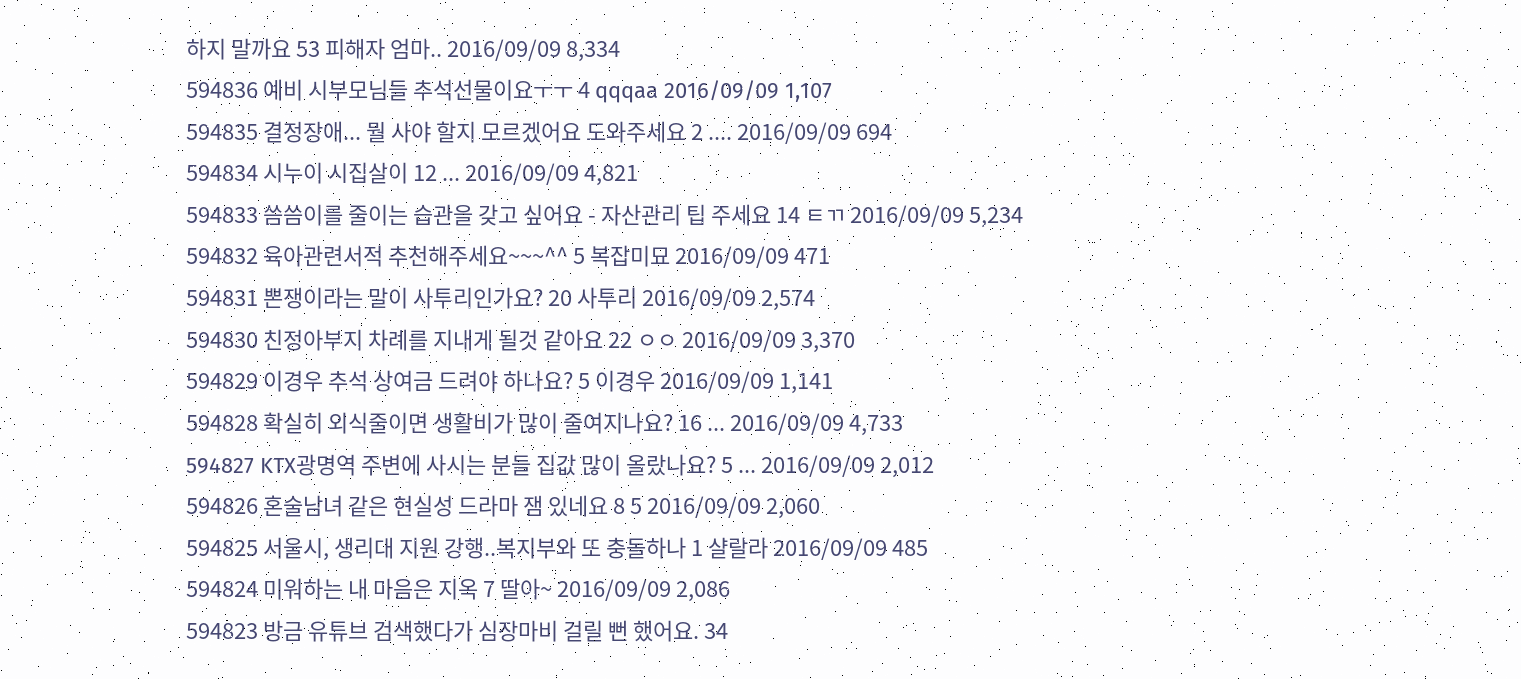하지 말까요 53 피해자 엄마.. 2016/09/09 8,334
594836 예비 시부모님들 추석선물이요ㅜㅜ 4 qqqaa 2016/09/09 1,107
594835 결정장애... 뭘 사야 할지 모르겠어요 도와주세요 2 .... 2016/09/09 694
594834 시누이 시집살이 12 ... 2016/09/09 4,821
594833 씀씀이를 줄이는 습관을 갖고 싶어요 - 자산관리 팁 주세요 14 ㅌㄲ 2016/09/09 5,234
594832 육아관련서적 추천해주세요~~~^^ 5 복잡미묘 2016/09/09 471
594831 뽄쟁이라는 말이 사투리인가요? 20 사투리 2016/09/09 2,574
594830 친정아부지 차례를 지내게 될것 같아요 22 ㅇㅇ 2016/09/09 3,370
594829 이경우 추석 상여금 드려야 하나요? 5 이경우 2016/09/09 1,141
594828 확실히 외식줄이면 생활비가 많이 줄여지나요? 16 ... 2016/09/09 4,733
594827 KTX광명역 주변에 사시는 분들 집값 많이 올랐나요? 5 ... 2016/09/09 2,012
594826 혼술남녀 같은 현실성 드라마 잼 있네요 8 5 2016/09/09 2,060
594825 서울시, 생리대 지원 강행..복지부와 또 충돌하나 1 샬랄라 2016/09/09 485
594824 미워하는 내 마음은 지옥 7 딸아~ 2016/09/09 2,086
594823 방금 유튜브 검색했다가 심장마비 걸릴 뻔 했어요. 34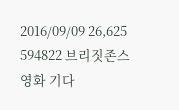2016/09/09 26,625
594822 브리짓존스 영화 기다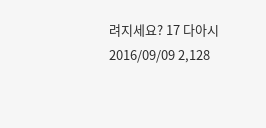려지세요? 17 다아시 2016/09/09 2,128